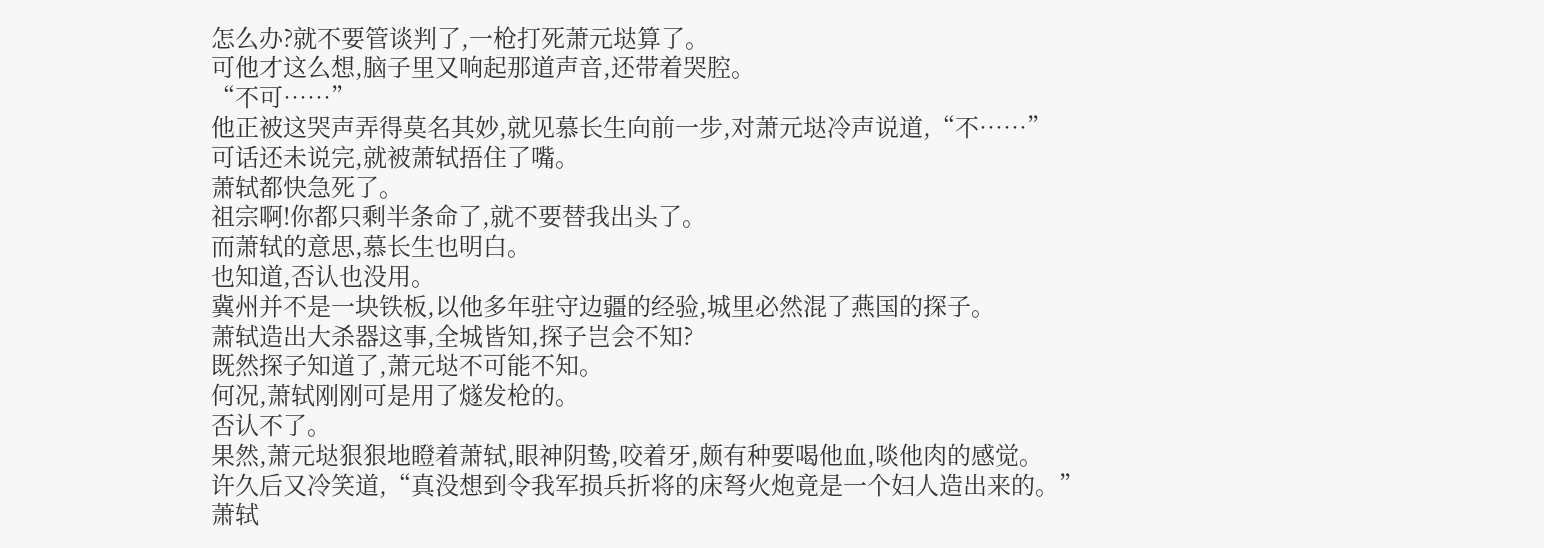怎么办?就不要管谈判了,一枪打死萧元垯算了。
可他才这么想,脑子里又响起那道声音,还带着哭腔。
“不可……”
他正被这哭声弄得莫名其妙,就见慕长生向前一步,对萧元垯冷声说道,“不……”
可话还未说完,就被萧轼捂住了嘴。
萧轼都快急死了。
祖宗啊!你都只剩半条命了,就不要替我出头了。
而萧轼的意思,慕长生也明白。
也知道,否认也没用。
冀州并不是一块铁板,以他多年驻守边疆的经验,城里必然混了燕国的探子。
萧轼造出大杀器这事,全城皆知,探子岂会不知?
既然探子知道了,萧元垯不可能不知。
何况,萧轼刚刚可是用了燧发枪的。
否认不了。
果然,萧元垯狠狠地瞪着萧轼,眼神阴鸷,咬着牙,颇有种要喝他血,啖他肉的感觉。
许久后又冷笑道,“真没想到令我军损兵折将的床弩火炮竟是一个妇人造出来的。”
萧轼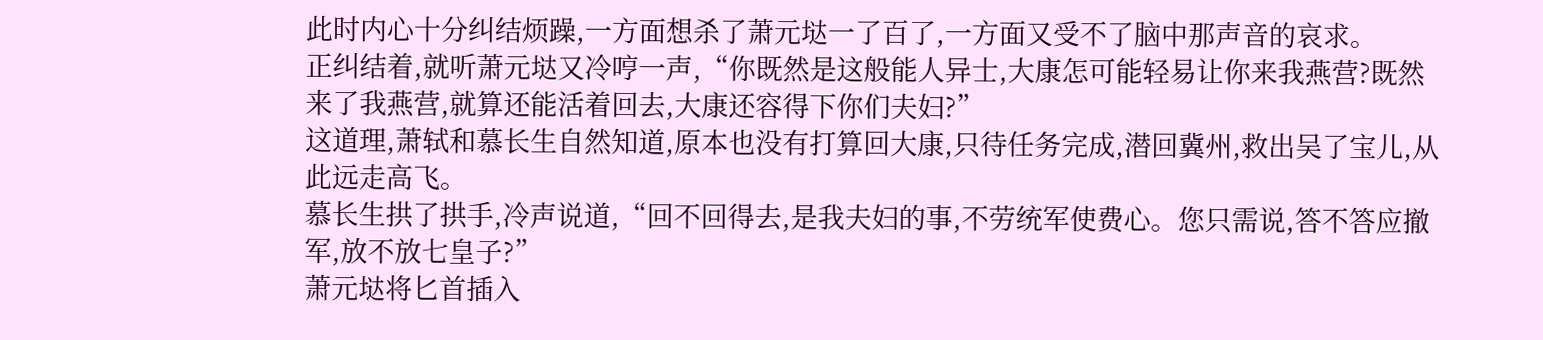此时内心十分纠结烦躁,一方面想杀了萧元垯一了百了,一方面又受不了脑中那声音的哀求。
正纠结着,就听萧元垯又冷哼一声,“你既然是这般能人异士,大康怎可能轻易让你来我燕营?既然来了我燕营,就算还能活着回去,大康还容得下你们夫妇?”
这道理,萧轼和慕长生自然知道,原本也没有打算回大康,只待任务完成,潜回冀州,救出吴了宝儿,从此远走高飞。
慕长生拱了拱手,冷声说道,“回不回得去,是我夫妇的事,不劳统军使费心。您只需说,答不答应撤军,放不放七皇子?”
萧元垯将匕首插入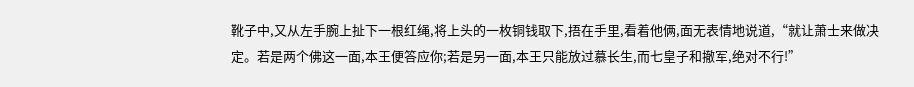靴子中,又从左手腕上扯下一根红绳,将上头的一枚铜钱取下,捂在手里,看着他俩,面无表情地说道,“就让萧士来做决定。若是两个佛这一面,本王便答应你;若是另一面,本王只能放过慕长生,而七皇子和撤军,绝对不行!”